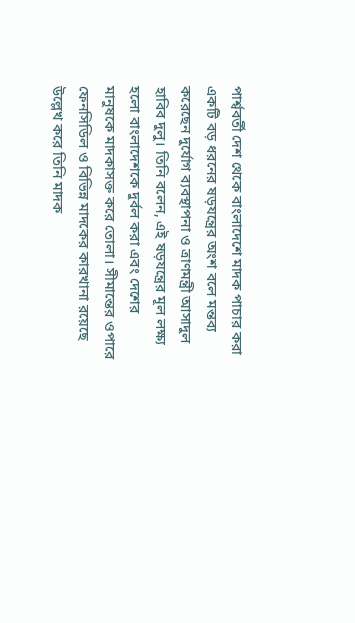পার্শ্ববর্তী দেশ থেকে বাংলাদেশে মাদক পাচার করা একটি বড় ধরনের ষড়যন্ত্রের অংশ বলে মন্তব্য করেছেন দুর্যোগ ব্যবস্থাপনা ও ত্রাণমন্ত্রী আসাদুল হাবিব দুলু। তিনি বলেন, এই ষড়যন্ত্রের মূল লক্ষ্য হলো বাংলাদেশকে দুর্বল করা এবং দেশের মানুষকে মাদকাসক্ত করে তোলা। সীমান্তের ওপারে ফেনসিডিল ও বিভিন্ন মাদকের কারখানা রয়েছে উল্লেখ করে তিনি মাদক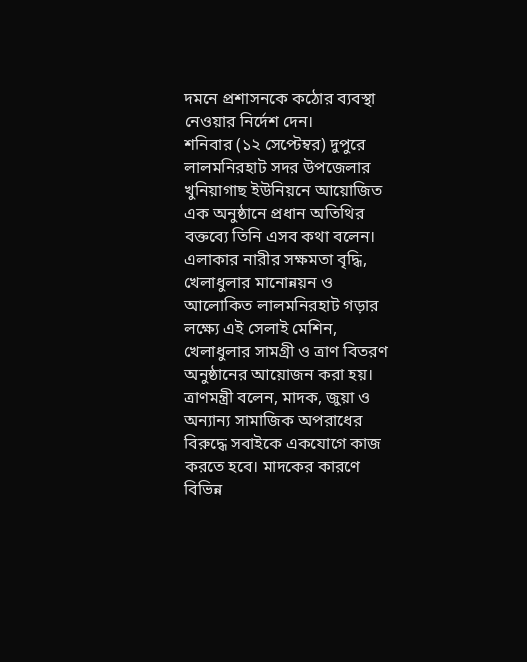দমনে প্রশাসনকে কঠোর ব্যবস্থা নেওয়ার নির্দেশ দেন।
শনিবার (১২ সেপ্টেম্বর) দুপুরে লালমনিরহাট সদর উপজেলার খুনিয়াগাছ ইউনিয়নে আয়োজিত এক অনুষ্ঠানে প্রধান অতিথির বক্তব্যে তিনি এসব কথা বলেন। এলাকার নারীর সক্ষমতা বৃদ্ধি, খেলাধুলার মানোন্নয়ন ও আলোকিত লালমনিরহাট গড়ার লক্ষ্যে এই সেলাই মেশিন, খেলাধুলার সামগ্রী ও ত্রাণ বিতরণ অনুষ্ঠানের আয়োজন করা হয়।
ত্রাণমন্ত্রী বলেন, মাদক, জুয়া ও অন্যান্য সামাজিক অপরাধের বিরুদ্ধে সবাইকে একযোগে কাজ করতে হবে। মাদকের কারণে বিভিন্ন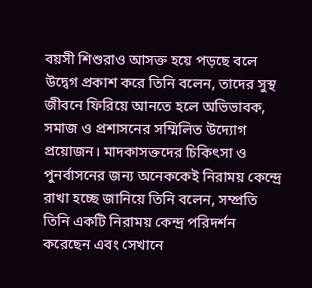বয়সী শিশুরাও আসক্ত হয়ে পড়ছে বলে উদ্বেগ প্রকাশ করে তিনি বলেন, তাদের সুস্থ জীবনে ফিরিয়ে আনতে হলে অভিভাবক, সমাজ ও প্রশাসনের সম্মিলিত উদ্যোগ প্রয়োজন। মাদকাসক্তদের চিকিৎসা ও পুনর্বাসনের জন্য অনেককেই নিরাময় কেন্দ্রে রাখা হচ্ছে জানিয়ে তিনি বলেন, সম্প্রতি তিনি একটি নিরাময় কেন্দ্র পরিদর্শন করেছেন এবং সেখানে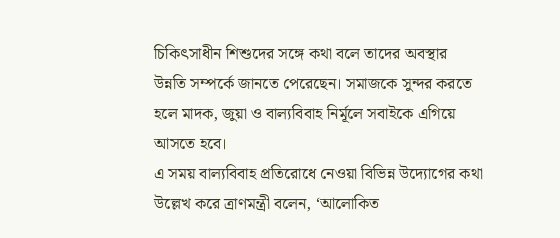চিকিৎসাধীন শিশুদের সঙ্গে কথা বলে তাদের অবস্থার উন্নতি সম্পর্কে জানতে পেরেছেন। সমাজকে সুন্দর করতে হলে মাদক, জুয়া ও বাল্যবিবাহ নির্মূলে সবাইকে এগিয়ে আসতে হবে।
এ সময় বাল্যবিবাহ প্রতিরোধে নেওয়া বিভিন্ন উদ্যোগের কথা উল্লেখ করে ত্রাণমন্ত্রী বলেন, ‘আলোকিত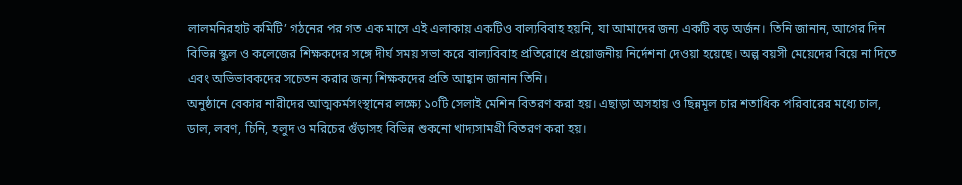লালমনিরহাট কমিটি’ গঠনের পর গত এক মাসে এই এলাকায় একটিও বাল্যবিবাহ হয়নি, যা আমাদের জন্য একটি বড় অর্জন। তিনি জানান, আগের দিন বিভিন্ন স্কুল ও কলেজের শিক্ষকদের সঙ্গে দীর্ঘ সময় সভা করে বাল্যবিবাহ প্রতিরোধে প্রয়োজনীয় নির্দেশনা দেওয়া হয়েছে। অল্প বয়সী মেয়েদের বিয়ে না দিতে এবং অভিভাবকদের সচেতন করার জন্য শিক্ষকদের প্রতি আহ্বান জানান তিনি।
অনুষ্ঠানে বেকার নারীদের আত্মকর্মসংস্থানের লক্ষ্যে ১০টি সেলাই মেশিন বিতরণ করা হয়। এছাড়া অসহায় ও ছিন্নমূল চার শতাধিক পরিবারের মধ্যে চাল, ডাল, লবণ, চিনি, হলুদ ও মরিচের গুঁড়াসহ বিভিন্ন শুকনো খাদ্যসামগ্রী বিতরণ করা হয়।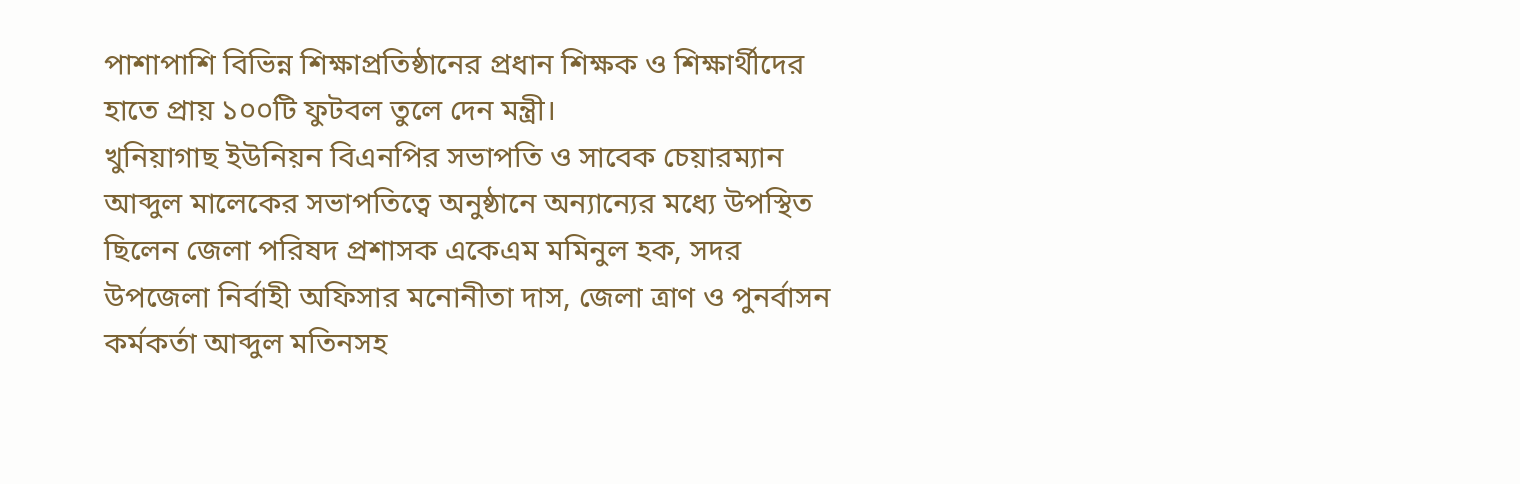পাশাপাশি বিভিন্ন শিক্ষাপ্রতিষ্ঠানের প্রধান শিক্ষক ও শিক্ষার্থীদের হাতে প্রায় ১০০টি ফুটবল তুলে দেন মন্ত্রী।
খুনিয়াগাছ ইউনিয়ন বিএনপির সভাপতি ও সাবেক চেয়ারম্যান আব্দুল মালেকের সভাপতিত্বে অনুষ্ঠানে অন্যান্যের মধ্যে উপস্থিত ছিলেন জেলা পরিষদ প্রশাসক একেএম মমিনুল হক, সদর উপজেলা নির্বাহী অফিসার মনোনীতা দাস, জেলা ত্রাণ ও পুনর্বাসন কর্মকর্তা আব্দুল মতিনসহ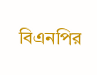বিএনপির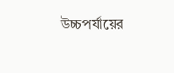উচ্চপর্যায়ের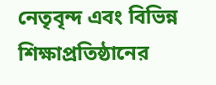নেতৃবৃন্দ এবং বিভিন্ন শিক্ষাপ্রতিষ্ঠানের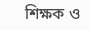শিক্ষক ও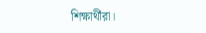শিক্ষার্থীরা।